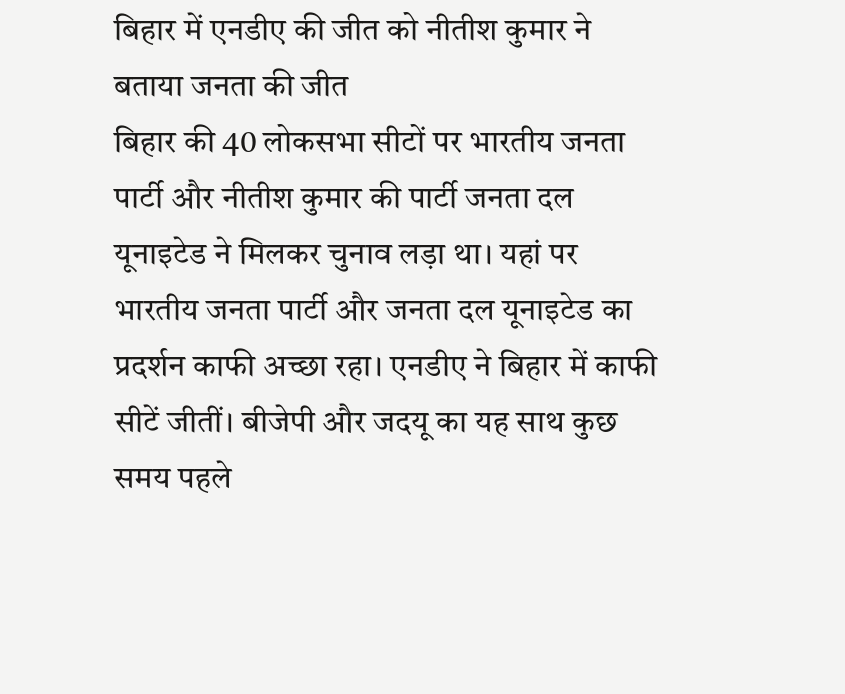बिहार में एनडीए की जीत को नीतीश कुमार ने बताया जनता की जीत
बिहार की 40 लोकसभा सीटों पर भारतीय जनता पार्टी और नीतीश कुमार की पार्टी जनता दल यूनाइटेड ने मिलकर चुनाव लड़ा था। यहां पर भारतीय जनता पार्टी और जनता दल यूनाइटेड का प्रदर्शन काफी अच्छा रहा। एनडीए ने बिहार में काफी सीटें जीतीं। बीजेपी और जदयू का यह साथ कुछ समय पहले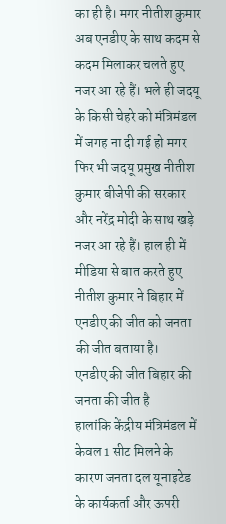का ही है। मगर नीतीश कुमार अब एनडीए के साथ कदम से कदम मिलाकर चलते हुए नजर आ रहे हैं। भले ही जदयू के किसी चेहरे को मंत्रिमंडल में जगह ना दी गई हो मगर फिर भी जदयू प्रमुख नीतीश कुमार बीजेपी की सरकार और नरेंद्र मोदी के साथ खड़े नजर आ रहे हैं। हाल ही में मीडिया से बात करते हुए नीतीश कुमार ने बिहार में एनडीए की जीत को जनता की जीत बताया है।
एनडीए की जीत बिहार की जनता की जीत है
हालांकि केंद्रीय मंत्रिमंडल में केवल 1 सीट मिलने के कारण जनता दल यूनाइटेड के कार्यकर्ता और ऊपरी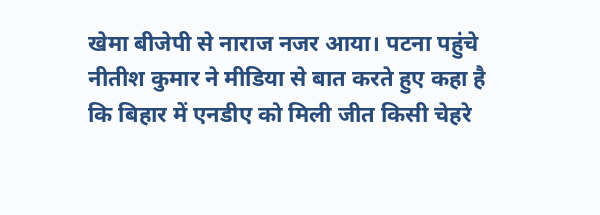खेमा बीजेपी से नाराज नजर आया। पटना पहुंचे नीतीश कुमार ने मीडिया से बात करते हुए कहा है कि बिहार में एनडीए को मिली जीत किसी चेहरे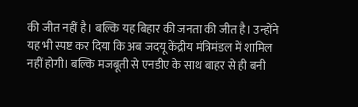की जीत नहीं है। बल्कि यह बिहार की जनता की जीत है। उन्होंने यह भी स्पष्ट कर दिया कि अब जदयू केंद्रीय मंत्रिमंडल में शामिल नहीं होगी। बल्कि मजबूती से एनडीए के साथ बाहर से ही बनी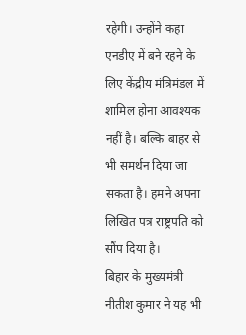रहेगी। उन्होंने कहा एनडीए में बने रहने के लिए केंद्रीय मंत्रिमंडल में शामिल होना आवश्यक नहीं है। बल्कि बाहर से भी समर्थन दिया जा सकता है। हमने अपना लिखित पत्र राष्ट्रपति को सौंप दिया है।
बिहार के मुख्यमंत्री नीतीश कुमार ने यह भी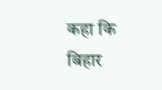कहा कि बिहार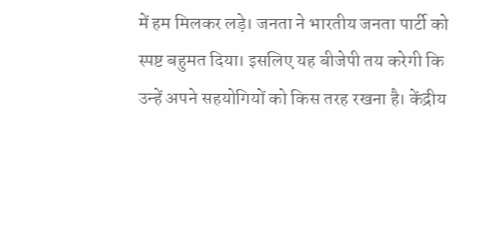में हम मिलकर लड़े। जनता ने भारतीय जनता पार्टी को स्पष्ट बहुमत दिया। इसलिए यह बीजेपी तय करेगी कि उन्हें अपने सहयोगियों को किस तरह रखना है। केंद्रीय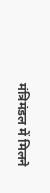मंत्रिमंडल में मिलने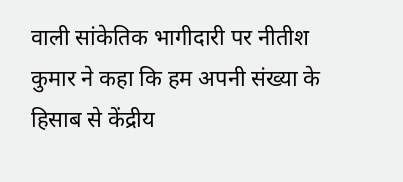वाली सांकेतिक भागीदारी पर नीतीश कुमार ने कहा कि हम अपनी संख्या के हिसाब से केंद्रीय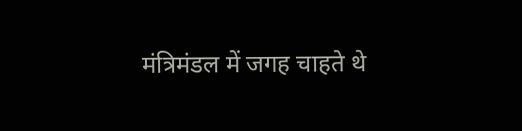मंत्रिमंडल में जगह चाहते थे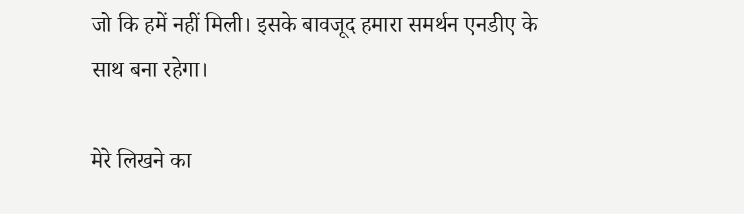जो कि हमें नहीं मिली। इसके बावजूद हमारा समर्थन एनडीए के साथ बना रहेगा।

मेरे लिखने का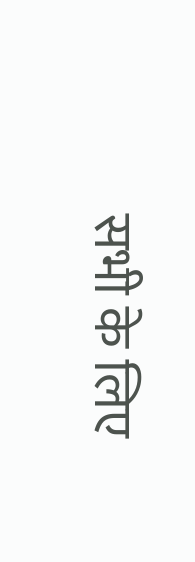सभी के लिए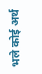भले कोई अर्थ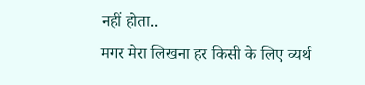नहीं होता..
मगर मेरा लिखना हर किसी के लिए व्यर्थ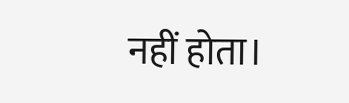नहीं होता।